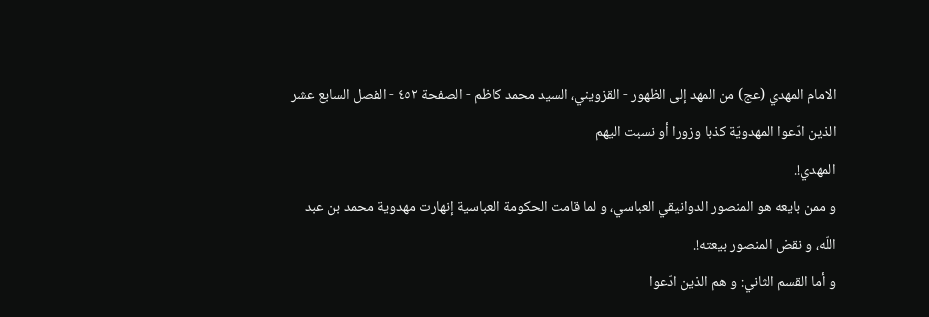الامام المهدي (عج) من المهد إلى الظهور - القزويني، السيد محمد كاظم - الصفحة ٤٥٢ - الفصل السابع عشر الذين ادّعوا المهدويّة كذبا وزورا أو نسبت اليهم
المهدي!.
و ممن بايعه هو المنصور الدوانيقي العباسي، و لما قامت الحكومة العباسية إنهارت مهدوية محمد بن عبد اللّه، و نقض المنصور بيعته!.
و أما القسم الثاني: و هم الذين ادّعوا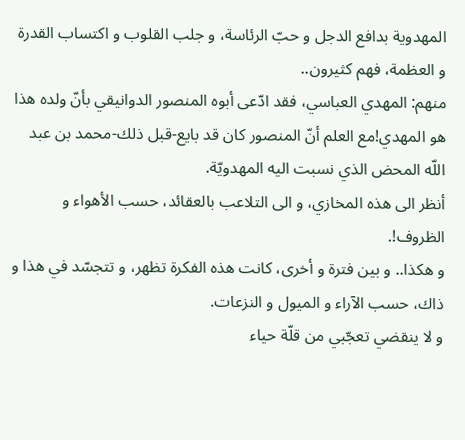المهدوية بدافع الدجل و حبّ الرئاسة، و جلب القلوب و اكتساب القدرة و العظمة، فهم كثيرون..
منهم: المهدي العباسي، فقد ادّعى أبوه المنصور الدوانيقي بأنّ ولده هذا هو المهدي!مع العلم أنّ المنصور كان قد بايع-قبل ذلك-محمد بن عبد اللّه المحض الذي نسبت اليه المهدويّة.
أنظر الى هذه المخازي، و الى التلاعب بالعقائد، حسب الأهواء و الظروف!.
و هكذا.. و بين فترة و أخرى، كانت هذه الفكرة تظهر، و تتجسّد في هذا و ذاك، حسب الآراء و الميول و النزعات.
و لا ينقضي تعجّبي من قلّة حياء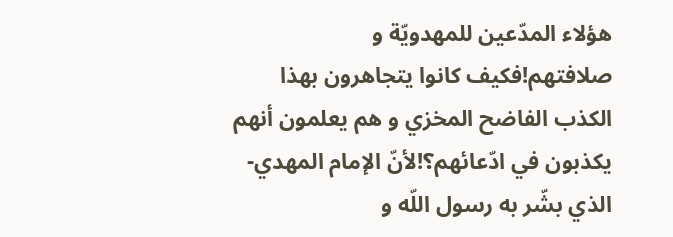هؤلاء المدّعين للمهدويّة و صلافتهم!فكيف كانوا يتجاهرون بهذا الكذب الفاضح المخزي و هم يعلمون أنهم يكذبون في ادّعائهم؟!لأنّ الإمام المهدي-الذي بشّر به رسول اللّه و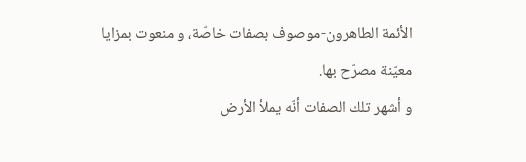الأئمة الطاهرون-موصوف بصفات خاصّة، و منعوت بمزايا معيّنة مصرّح بها.
و أشهر تلك الصفات أنّه يملأ الأرض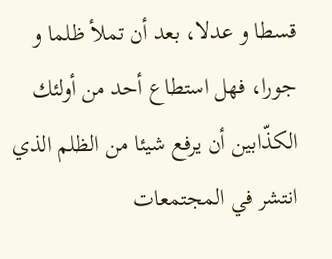قسطا و عدلا، بعد أن تملأ ظلما و جورا، فهل استطاع أحد من أولئك الكذّابين أن يرفع شيئا من الظلم الذي انتشر في المجتمعات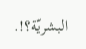البشريّة؟!.